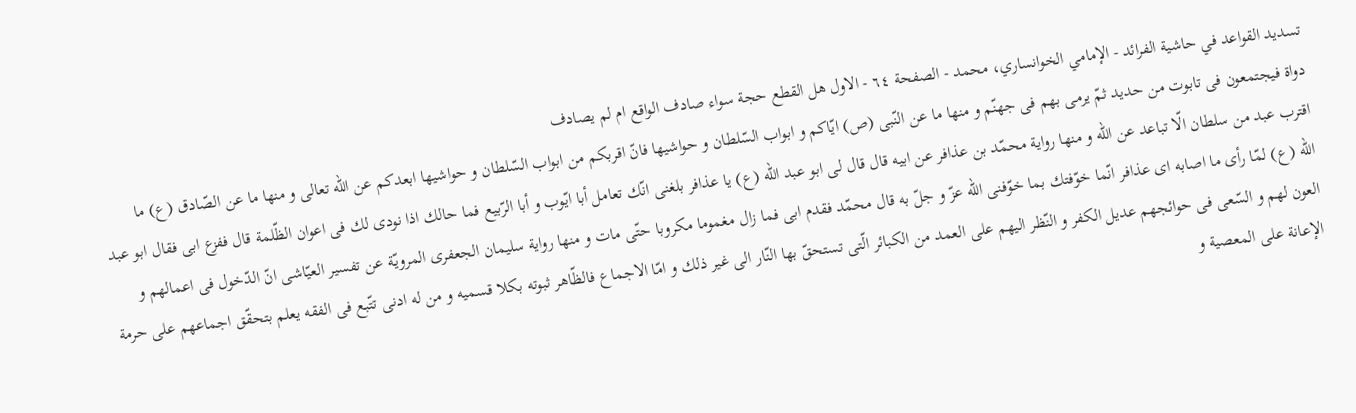تسديد القواعد في حاشية الفرائد - الإمامي الخوانساري، محمد - الصفحة ٦٤ - الاول هل القطع حجة سواء صادف الواقع ام لم يصادف
دواة فيجتمعون فى تابوت من حديد ثمّ يرمى بهم فى جهنّم و منها ما عن النّبى (ص) ايّاكم و ابواب السّلطان و حواشيها فانّ اقربكم من ابواب السّلطان و حواشيها ابعدكم عن اللّه تعالى و منها ما عن الصّادق (ع) ما اقترب عبد من سلطان الّا تباعد عن اللّه و منها رواية محمّد بن عذافر عن ابيه قال قال لى ابو عبد اللّه (ع) يا عذافر بلغنى انّك تعامل أبا ايّوب و أبا الرّبيع فما حالك اذا نودى لك فى اعوان الظّلمة قال ففزع ابى فقال ابو عبد اللّه (ع) لمّا رأى ما اصابه اى عذافر انّما خوّفتك بما خوّفنى اللّه عزّ و جلّ به قال محمّد فقدم ابى فما زال مغموما مكروبا حتّى مات و منها رواية سليمان الجعفرى المرويّة عن تفسير العيّاشى انّ الدّخول فى اعمالهم و العون لهم و السّعى فى حوائجهم عديل الكفر و النّظر اليهم على العمد من الكبائر الّتى تستحقّ بها النّار الى غير ذلك و امّا الاجماع فالظّاهر ثبوته بكلا قسميه و من له ادنى تتّبع فى الفقه يعلم بتحقّق اجماعهم على حرمة الإعانة على المعصية و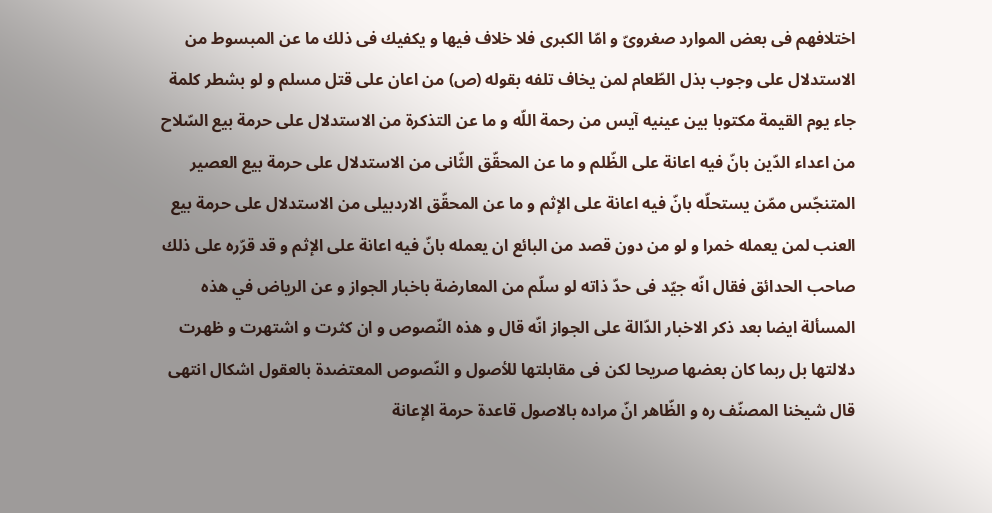اختلافهم فى بعض الموارد صغروىّ و امّا الكبرى فلا خلاف فيها و يكفيك فى ذلك ما عن المبسوط من الاستدلال على وجوب بذل الطّعام لمن يخاف تلفه بقوله (ص) من اعان على قتل مسلم و لو بشطر كلمة جاء يوم القيمة مكتوبا بين عينيه آيس من رحمة اللّه و ما عن التذكرة من الاستدلال على حرمة بيع السّلاح من اعداء الدّين بانّ فيه اعانة على الظّلم و ما عن المحقّق الثّانى من الاستدلال على حرمة بيع العصير المتنجّس ممّن يستحلّه بانّ فيه اعانة على الإثم و ما عن المحقّق الاردبيلى من الاستدلال على حرمة بيع العنب لمن يعمله خمرا و لو من دون قصد من البائع ان يعمله بانّ فيه اعانة على الإثم و قد قرّره على ذلك صاحب الحدائق فقال انّه جيّد فى حدّ ذاته لو سلّم من المعارضة باخبار الجواز و عن الرياض في هذه المسألة ايضا بعد ذكر الاخبار الدّالة على الجواز انّه قال و هذه النّصوص و ان كثرت و اشتهرت و ظهرت دلالتها بل ربما كان بعضها صريحا لكن فى مقابلتها للأصول و النّصوص المعتضدة بالعقول اشكال انتهى قال شيخنا المصنّف ره و الظّاهر انّ مراده بالاصول قاعدة حرمة الإعانة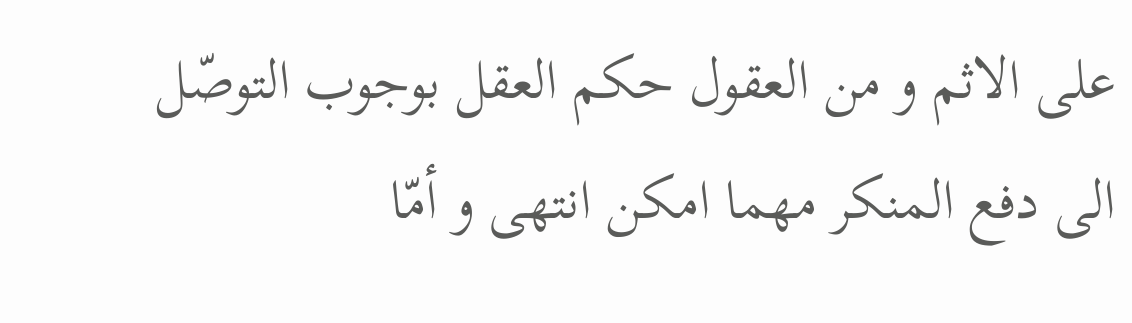على الاثم و من العقول حكم العقل بوجوب التوصّل الى دفع المنكر مهما امكن انتهى و أمّا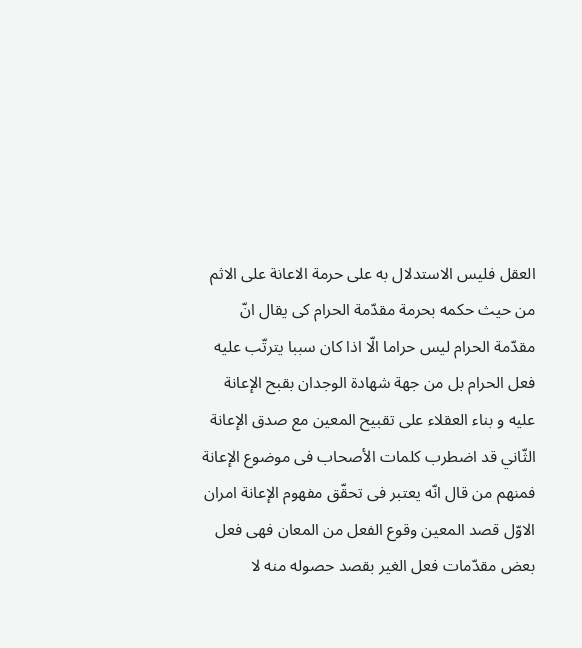العقل فليس الاستدلال به على حرمة الاعانة على الاثم من حيث حكمه بحرمة مقدّمة الحرام كى يقال انّ مقدّمة الحرام ليس حراما الّا اذا كان سببا يترتّب عليه فعل الحرام بل من جهة شهادة الوجدان بقبح الإعانة عليه و بناء العقلاء على تقبيح المعين مع صدق الإعانة الثّاني قد اضطرب كلمات الأصحاب فى موضوع الإعانة فمنهم من قال انّه يعتبر فى تحقّق مفهوم الإعانة امران الاوّل قصد المعين وقوع الفعل من المعان فهى فعل بعض مقدّمات فعل الغير بقصد حصوله منه لا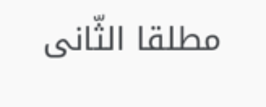مطلقا الثّانى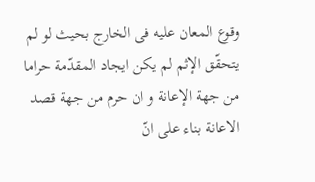وقوع المعان عليه فى الخارج بحيث لو لم يتحقّق الإثم لم يكن ايجاد المقدّمة حراما من جهة الإعانة و ان حرم من جهة قصد الاعانة بناء على انّ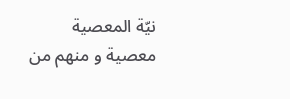نيّة المعصية معصية و منهم من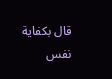قال بكفاية نفس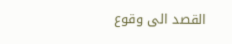القصد الى وقوع